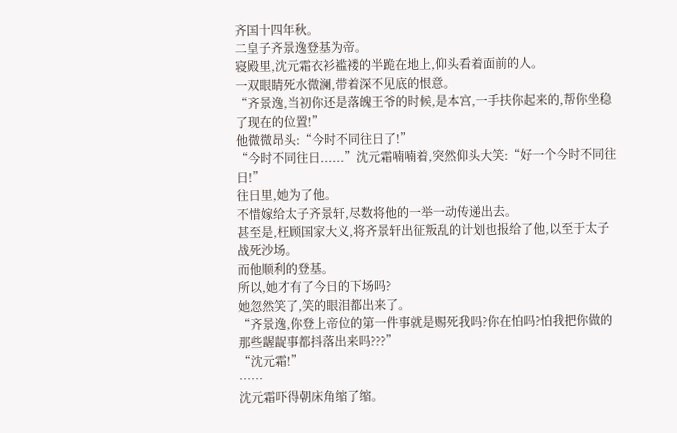齐国十四年秋。
二皇子齐景逸登基为帝。
寝殿里,沈元霜衣衫褴褛的半跪在地上,仰头看着面前的人。
一双眼睛死水微澜,带着深不见底的恨意。
“齐景逸,当初你还是落魄王爷的时候,是本宫,一手扶你起来的,帮你坐稳了现在的位置!”
他微微昂头:“今时不同往日了!”
“今时不同往日......”沈元霜喃喃着,突然仰头大笑:“好一个今时不同往日!”
往日里,她为了他。
不惜嫁给太子齐景轩,尽数将他的一举一动传递出去。
甚至是,枉顾国家大义,将齐景轩出征叛乱的计划也报给了他,以至于太子战死沙场。
而他顺利的登基。
所以,她才有了今日的下场吗?
她忽然笑了,笑的眼泪都出来了。
“齐景逸,你登上帝位的第一件事就是赐死我吗?你在怕吗?怕我把你做的那些龌龊事都抖落出来吗???”
“沈元霜!”
……
沈元霜吓得朝床角缩了缩。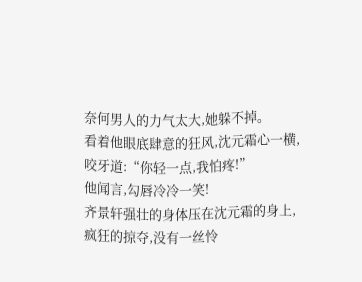奈何男人的力气太大,她躲不掉。
看着他眼底肆意的狂风,沈元霜心一横,咬牙道:“你轻一点,我怕疼!”
他闻言,勾唇冷冷一笑!
齐景轩强壮的身体压在沈元霜的身上,疯狂的掠夺,没有一丝怜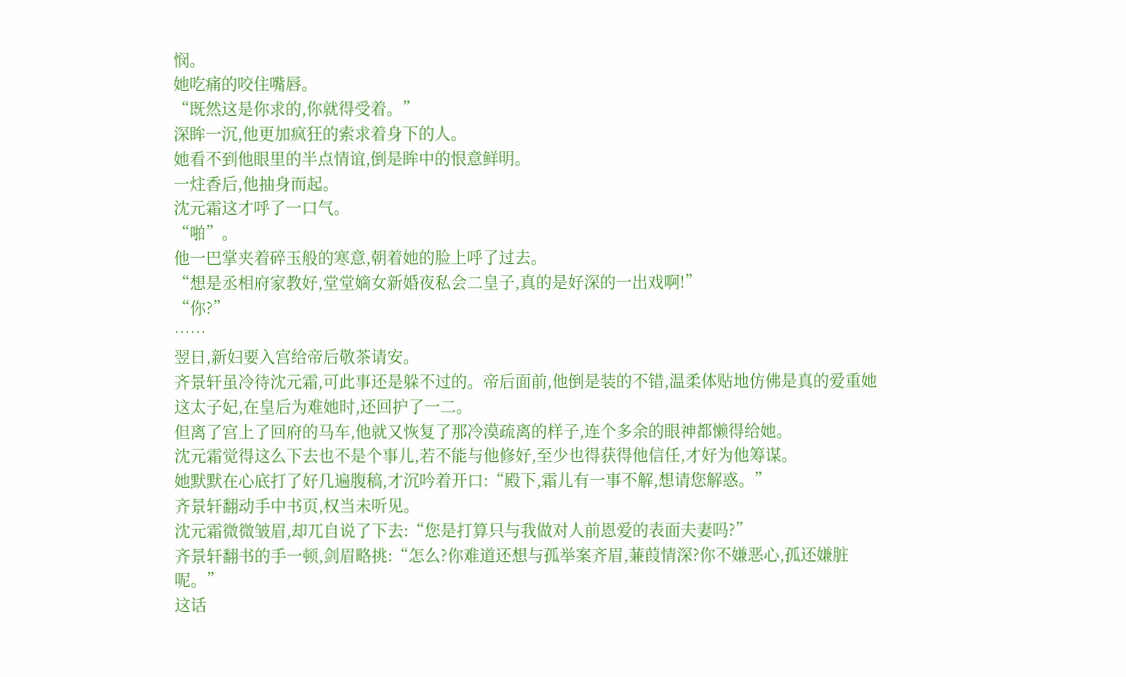悯。
她吃痛的咬住嘴唇。
“既然这是你求的,你就得受着。”
深眸一沉,他更加疯狂的索求着身下的人。
她看不到他眼里的半点情谊,倒是眸中的恨意鲜明。
一炷香后,他抽身而起。
沈元霜这才呼了一口气。
“啪”。
他一巴掌夹着碎玉般的寒意,朝着她的脸上呼了过去。
“想是丞相府家教好,堂堂嫡女新婚夜私会二皇子,真的是好深的一出戏啊!”
“你?”
……
翌日,新妇要入宫给帝后敬茶请安。
齐景轩虽冷待沈元霜,可此事还是躲不过的。帝后面前,他倒是装的不错,温柔体贴地仿佛是真的爱重她这太子妃,在皇后为难她时,还回护了一二。
但离了宫上了回府的马车,他就又恢复了那冷漠疏离的样子,连个多余的眼神都懒得给她。
沈元霜觉得这么下去也不是个事儿,若不能与他修好,至少也得获得他信任,才好为他筹谋。
她默默在心底打了好几遍腹稿,才沉吟着开口:“殿下,霜儿有一事不解,想请您解惑。”
齐景轩翻动手中书页,权当未听见。
沈元霜微微皱眉,却兀自说了下去:“您是打算只与我做对人前恩爱的表面夫妻吗?”
齐景轩翻书的手一顿,剑眉略挑:“怎么?你难道还想与孤举案齐眉,蒹葭情深?你不嫌恶心,孤还嫌脏呢。”
这话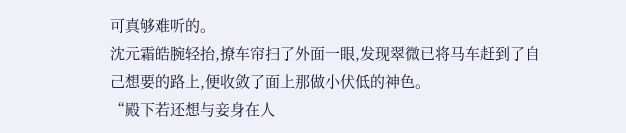可真够难听的。
沈元霜皓腕轻抬,撩车帘扫了外面一眼,发现翠微已将马车赶到了自己想要的路上,便收敛了面上那做小伏低的神色。
“殿下若还想与妾身在人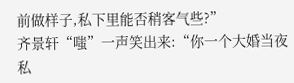前做样子,私下里能否稍客气些?”
齐景轩“嗤”一声笑出来:“你一个大婚当夜私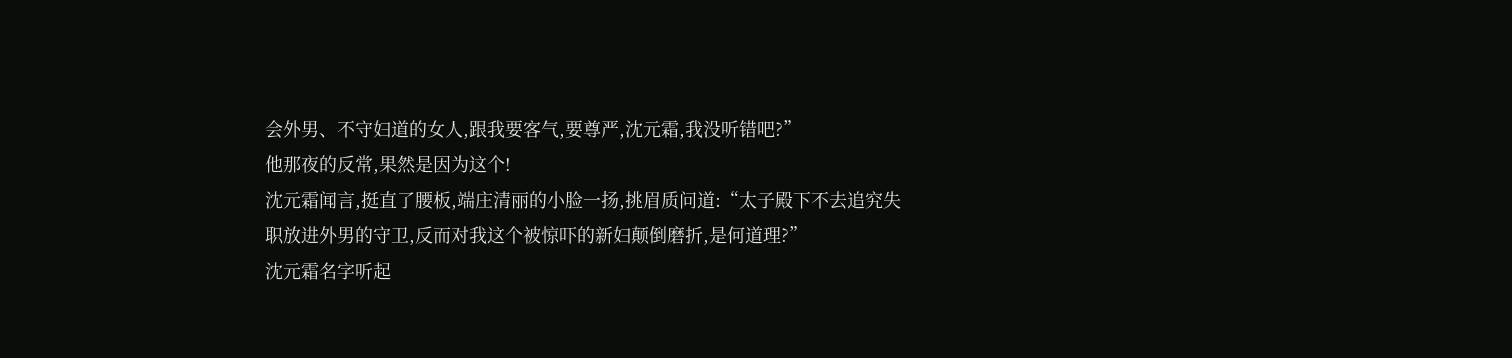会外男、不守妇道的女人,跟我要客气,要尊严,沈元霜,我没听错吧?”
他那夜的反常,果然是因为这个!
沈元霜闻言,挺直了腰板,端庄清丽的小脸一扬,挑眉质问道:“太子殿下不去追究失职放进外男的守卫,反而对我这个被惊吓的新妇颠倒磨折,是何道理?”
沈元霜名字听起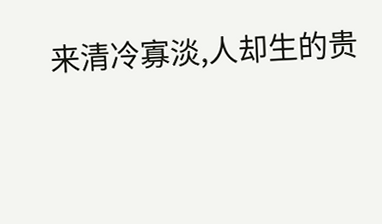来清冷寡淡,人却生的贵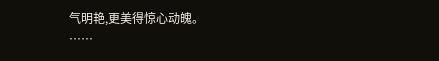气明艳,更美得惊心动魄。
……